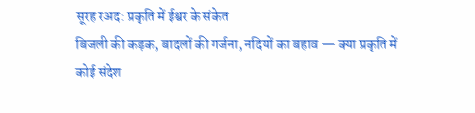सूरह रअद: प्रकृति में ईश्वर के संकेत
बिजली की कड़क, बादलों की गर्जना, नदियों का बहाव — क्या प्रकृति में कोई संदेश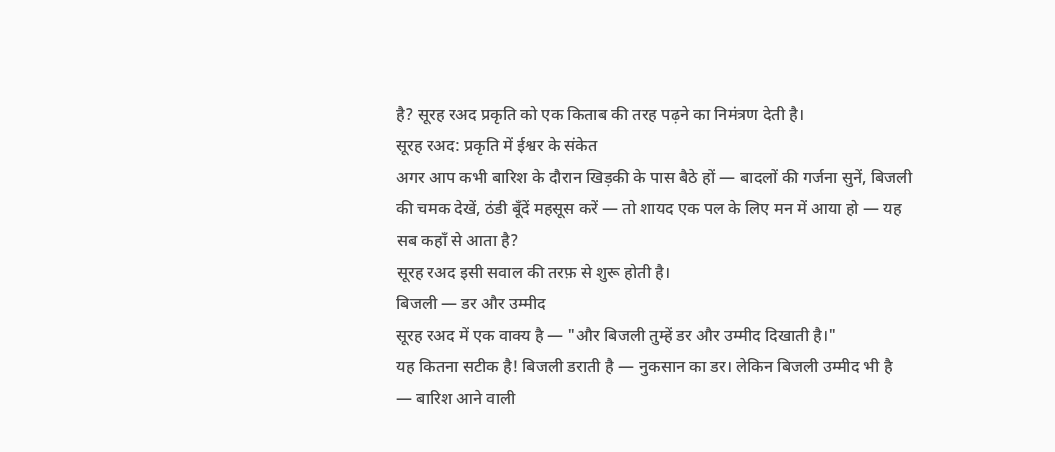है? सूरह रअद प्रकृति को एक किताब की तरह पढ़ने का निमंत्रण देती है।
सूरह रअद: प्रकृति में ईश्वर के संकेत
अगर आप कभी बारिश के दौरान खिड़की के पास बैठे हों — बादलों की गर्जना सुनें, बिजली की चमक देखें, ठंडी बूँदें महसूस करें — तो शायद एक पल के लिए मन में आया हो — यह सब कहाँ से आता है?
सूरह रअद इसी सवाल की तरफ़ से शुरू होती है।
बिजली — डर और उम्मीद
सूरह रअद में एक वाक्य है — "और बिजली तुम्हें डर और उम्मीद दिखाती है।"
यह कितना सटीक है! बिजली डराती है — नुकसान का डर। लेकिन बिजली उम्मीद भी है — बारिश आने वाली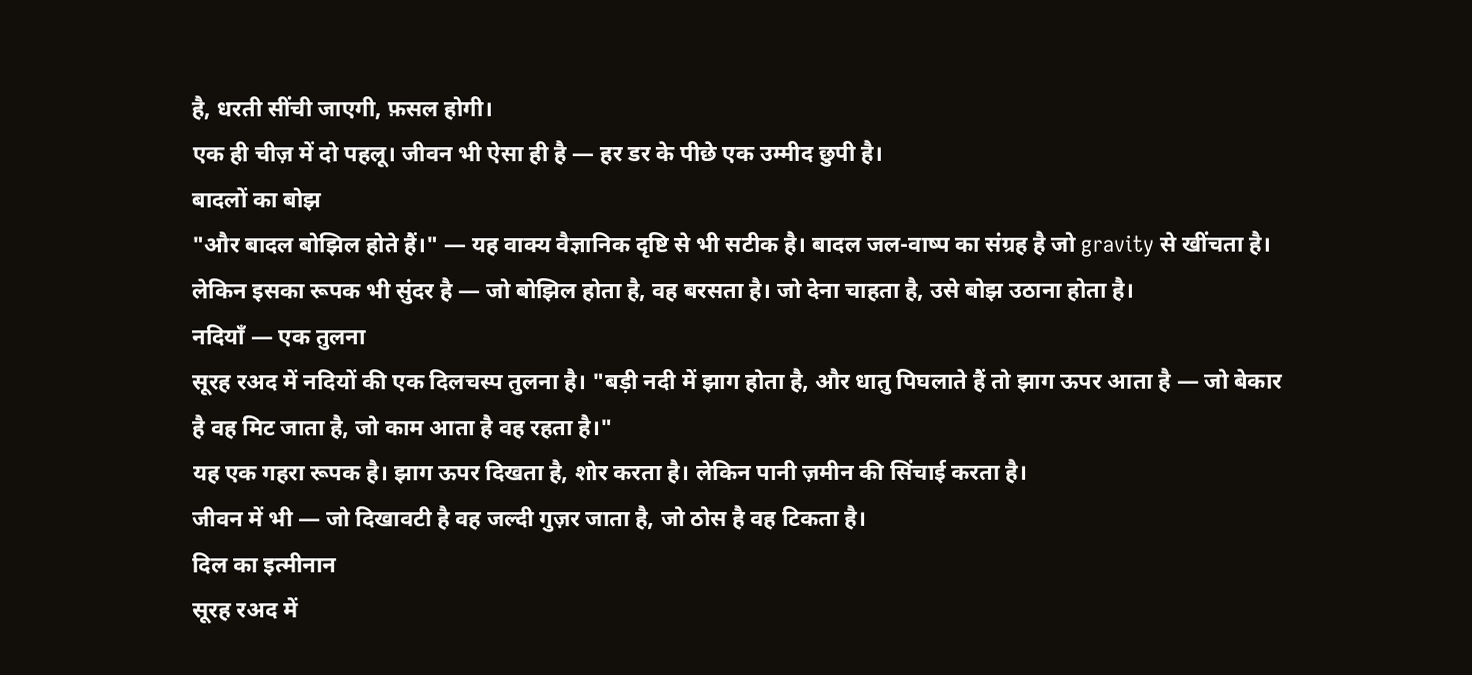है, धरती सींची जाएगी, फ़सल होगी।
एक ही चीज़ में दो पहलू। जीवन भी ऐसा ही है — हर डर के पीछे एक उम्मीद छुपी है।
बादलों का बोझ
"और बादल बोझिल होते हैं।" — यह वाक्य वैज्ञानिक दृष्टि से भी सटीक है। बादल जल-वाष्प का संग्रह है जो gravity से खींचता है।
लेकिन इसका रूपक भी सुंदर है — जो बोझिल होता है, वह बरसता है। जो देना चाहता है, उसे बोझ उठाना होता है।
नदियाँ — एक तुलना
सूरह रअद में नदियों की एक दिलचस्प तुलना है। "बड़ी नदी में झाग होता है, और धातु पिघलाते हैं तो झाग ऊपर आता है — जो बेकार है वह मिट जाता है, जो काम आता है वह रहता है।"
यह एक गहरा रूपक है। झाग ऊपर दिखता है, शोर करता है। लेकिन पानी ज़मीन की सिंचाई करता है।
जीवन में भी — जो दिखावटी है वह जल्दी गुज़र जाता है, जो ठोस है वह टिकता है।
दिल का इत्मीनान
सूरह रअद में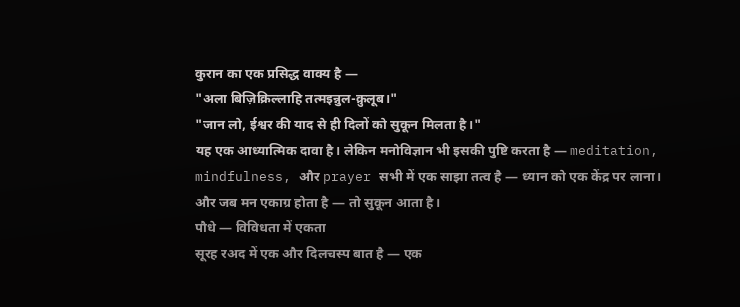कुरान का एक प्रसिद्ध वाक्य है —
"अला बिज़िक्रिल्लाहि तत्मइन्नुल-क़ुलूब।"
"जान लो, ईश्वर की याद से ही दिलों को सुकून मिलता है।"
यह एक आध्यात्मिक दावा है। लेकिन मनोविज्ञान भी इसकी पुष्टि करता है — meditation, mindfulness, और prayer सभी में एक साझा तत्व है — ध्यान को एक केंद्र पर लाना।
और जब मन एकाग्र होता है — तो सुकून आता है।
पौधे — विविधता में एकता
सूरह रअद में एक और दिलचस्प बात है — एक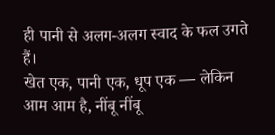ही पानी से अलग-अलग स्वाद के फल उगते हैं।
खेत एक, पानी एक, धूप एक — लेकिन आम आम है, नींबू नींबू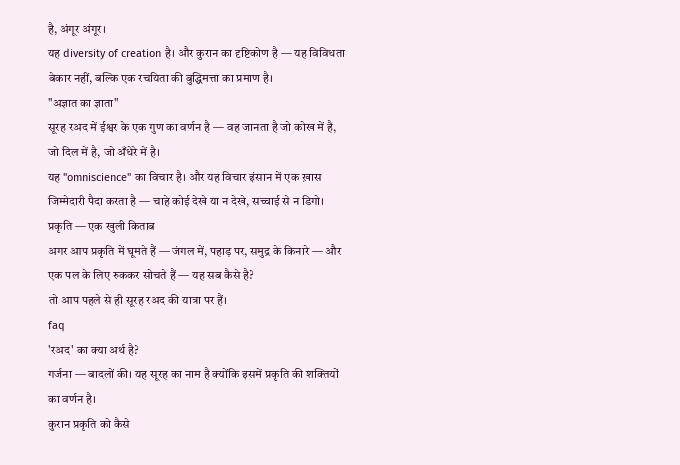है, अंगूर अंगूर।
यह diversity of creation है। और कुरान का दृष्टिकोण है — यह विविधता बेकार नहीं, बल्कि एक रचयिता की बुद्धिमत्ता का प्रमाण है।
"अज्ञात का ज्ञाता"
सूरह रअद में ईश्वर के एक गुण का वर्णन है — वह जानता है जो कोख में है, जो दिल में है, जो अँधेरे में है।
यह "omniscience" का विचार है। और यह विचार इंसान में एक ख़ास जिम्मेदारी पैदा करता है — चाहे कोई देखे या न देखे, सच्चाई से न डिगो।
प्रकृति — एक खुली किताब
अगर आप प्रकृति में घूमते हैं — जंगल में, पहाड़ पर, समुद्र के किनारे — और एक पल के लिए रुककर सोचते हैं — यह सब कैसे है?
तो आप पहले से ही सूरह रअद की यात्रा पर हैं।
faq
'रअद' का क्या अर्थ है?
गर्जना — बादलों की। यह सूरह का नाम है क्योंकि इसमें प्रकृति की शक्तियों का वर्णन है।
कुरान प्रकृति को कैसे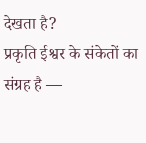देखता है?
प्रकृति ईश्वर के संकेतों का संग्रह है —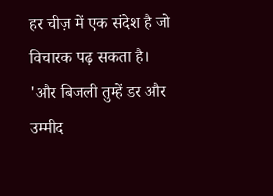हर चीज़ में एक संदेश है जो विचारक पढ़ सकता है।
'और बिजली तुम्हें डर और उम्मीद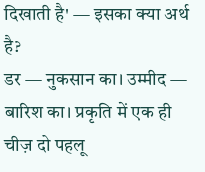दिखाती है' — इसका क्या अर्थ है?
डर — नुकसान का। उम्मीद — बारिश का। प्रकृति में एक ही चीज़ दो पहलू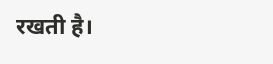रखती है।